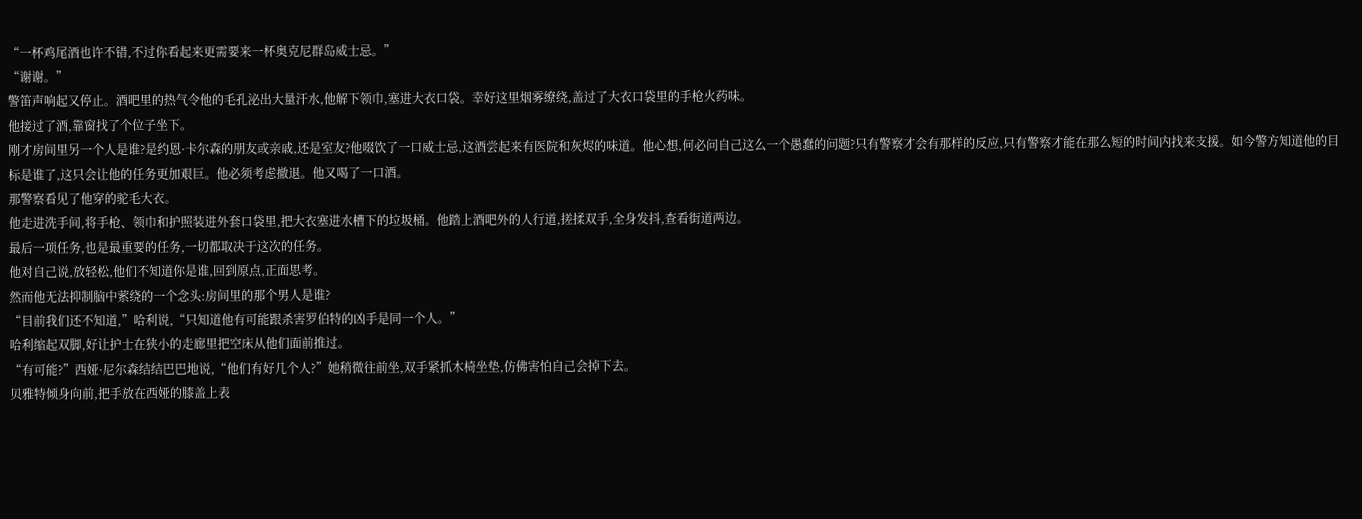“一杯鸡尾酒也许不错,不过你看起来更需要来一杯奥克尼群岛威士忌。”
“谢谢。”
警笛声响起又停止。酒吧里的热气令他的毛孔泌出大量汗水,他解下领巾,塞进大衣口袋。幸好这里烟雾缭绕,盖过了大衣口袋里的手枪火药味。
他接过了酒,靠窗找了个位子坐下。
刚才房间里另一个人是谁?是约恩·卡尔森的朋友或亲戚,还是室友?他啜饮了一口威士忌,这酒尝起来有医院和灰烬的味道。他心想,何必问自己这么一个愚蠢的问题?只有警察才会有那样的反应,只有警察才能在那么短的时间内找来支援。如今警方知道他的目标是谁了,这只会让他的任务更加艰巨。他必须考虑撤退。他又喝了一口酒。
那警察看见了他穿的驼毛大衣。
他走进洗手间,将手枪、领巾和护照装进外套口袋里,把大衣塞进水槽下的垃圾桶。他踏上酒吧外的人行道,搓揉双手,全身发抖,查看街道两边。
最后一项任务,也是最重要的任务,一切都取决于这次的任务。
他对自己说,放轻松,他们不知道你是谁,回到原点,正面思考。
然而他无法抑制脑中萦绕的一个念头:房间里的那个男人是谁?
“目前我们还不知道,”哈利说,“只知道他有可能跟杀害罗伯特的凶手是同一个人。”
哈利缩起双脚,好让护士在狭小的走廊里把空床从他们面前推过。
“有可能?”西娅·尼尔森结结巴巴地说,“他们有好几个人?”她稍微往前坐,双手紧抓木椅坐垫,仿佛害怕自己会掉下去。
贝雅特倾身向前,把手放在西娅的膝盖上表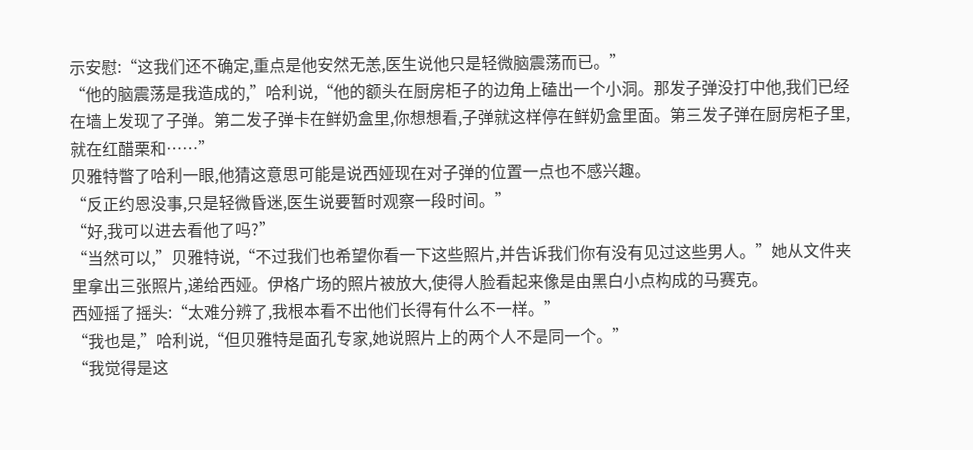示安慰:“这我们还不确定,重点是他安然无恙,医生说他只是轻微脑震荡而已。”
“他的脑震荡是我造成的,”哈利说,“他的额头在厨房柜子的边角上磕出一个小洞。那发子弹没打中他,我们已经在墙上发现了子弹。第二发子弹卡在鲜奶盒里,你想想看,子弹就这样停在鲜奶盒里面。第三发子弹在厨房柜子里,就在红醋栗和……”
贝雅特瞥了哈利一眼,他猜这意思可能是说西娅现在对子弹的位置一点也不感兴趣。
“反正约恩没事,只是轻微昏迷,医生说要暂时观察一段时间。”
“好,我可以进去看他了吗?”
“当然可以,”贝雅特说,“不过我们也希望你看一下这些照片,并告诉我们你有没有见过这些男人。”她从文件夹里拿出三张照片,递给西娅。伊格广场的照片被放大,使得人脸看起来像是由黑白小点构成的马赛克。
西娅摇了摇头:“太难分辨了,我根本看不出他们长得有什么不一样。”
“我也是,”哈利说,“但贝雅特是面孔专家,她说照片上的两个人不是同一个。”
“我觉得是这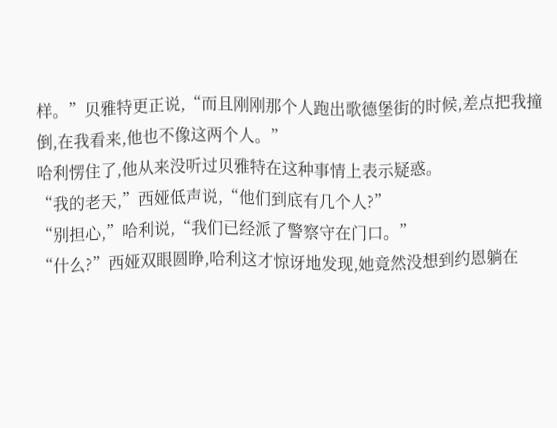样。”贝雅特更正说,“而且刚刚那个人跑出歌德堡街的时候,差点把我撞倒,在我看来,他也不像这两个人。”
哈利愣住了,他从来没听过贝雅特在这种事情上表示疑惑。
“我的老天,”西娅低声说,“他们到底有几个人?”
“别担心,”哈利说,“我们已经派了警察守在门口。”
“什么?”西娅双眼圆睁,哈利这才惊讶地发现,她竟然没想到约恩躺在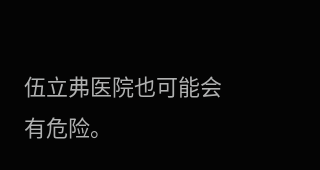伍立弗医院也可能会有危险。